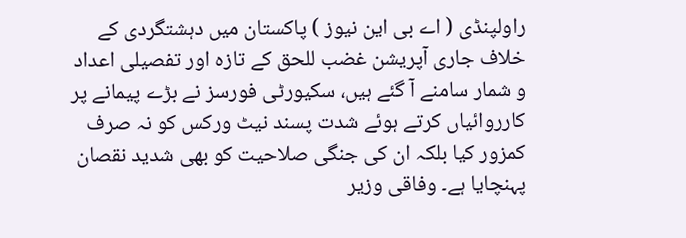راولپنڈی ( اے بی این نیوز ) پاکستان میں دہشتگردی کے خلاف جاری آپریشن غضب للحق کے تازہ اور تفصیلی اعداد و شمار سامنے آ گئے ہیں، سکیورٹی فورسز نے بڑے پیمانے پر کارروائیاں کرتے ہوئے شدت پسند نیٹ ورکس کو نہ صرف کمزور کیا بلکہ ان کی جنگی صلاحیت کو بھی شدید نقصان پہنچایا ہے۔ وفاقی وزیر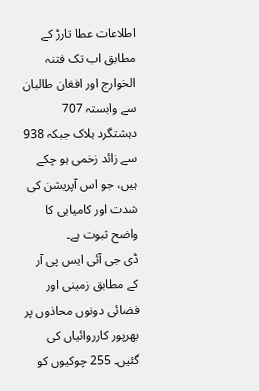اطلاعات عطا تارڑ کے مطابق اب تک فتنہ الخوارج اور افغان طالبان سے وابستہ 707 دہشتگرد ہلاک جبکہ 938 سے زائد زخمی ہو چکے ہیں، جو اس آپریشن کی شدت اور کامیابی کا واضح ثبوت ہے۔
ڈی جی آئی ایس پی آر کے مطابق زمینی اور فضائی دونوں محاذوں پر بھرپور کارروائیاں کی گئیں۔ 255 چوکیوں کو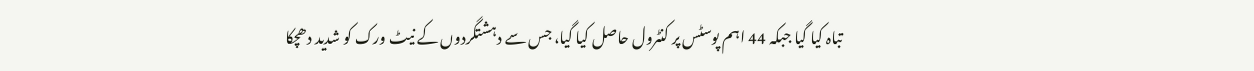تباہ کیا گیا جبکہ 44 اہم پوسٹس پر کنٹرول حاصل کیا گیا، جس سے دہشتگردوں کے نیٹ ورک کو شدید دھچکا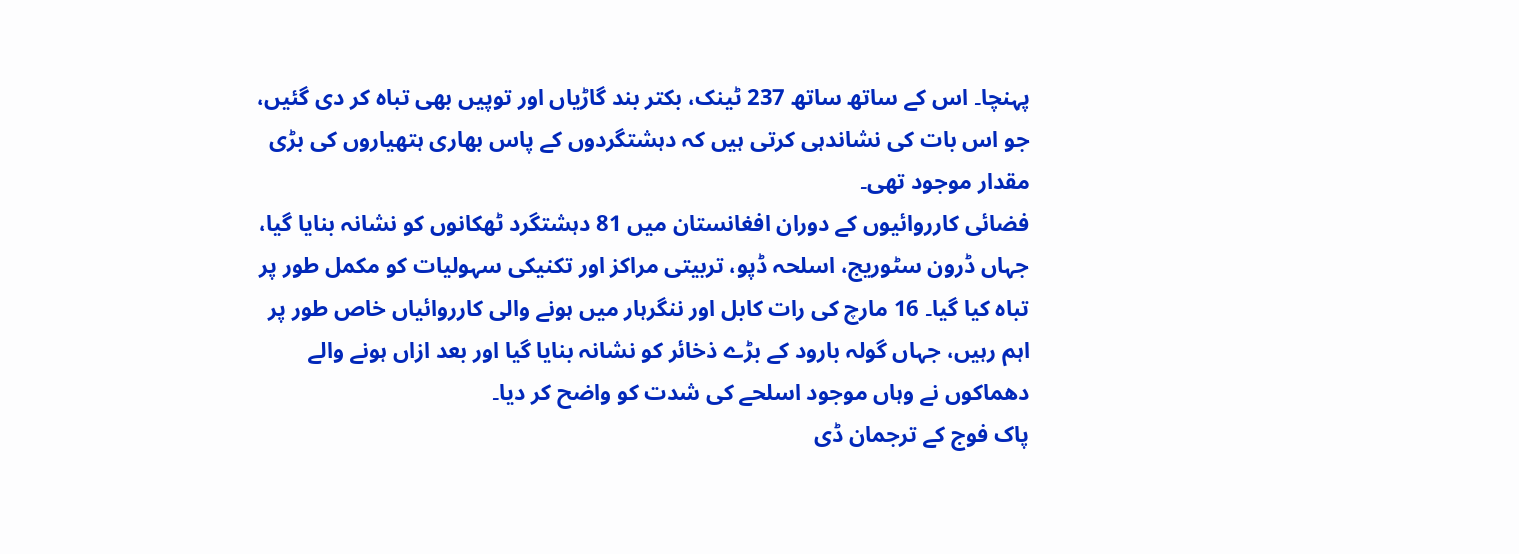پہنچا۔ اس کے ساتھ ساتھ 237 ٹینک، بکتر بند گاڑیاں اور توپیں بھی تباہ کر دی گئیں، جو اس بات کی نشاندہی کرتی ہیں کہ دہشتگردوں کے پاس بھاری ہتھیاروں کی بڑی مقدار موجود تھی۔
فضائی کارروائیوں کے دوران افغانستان میں 81 دہشتگرد ٹھکانوں کو نشانہ بنایا گیا، جہاں ڈرون سٹوریج، اسلحہ ڈپو، تربیتی مراکز اور تکنیکی سہولیات کو مکمل طور پر تباہ کیا گیا۔ 16 مارچ کی رات کابل اور ننگرہار میں ہونے والی کارروائیاں خاص طور پر اہم رہیں، جہاں گولہ بارود کے بڑے ذخائر کو نشانہ بنایا گیا اور بعد ازاں ہونے والے دھماکوں نے وہاں موجود اسلحے کی شدت کو واضح کر دیا۔
پاک فوج کے ترجمان ڈی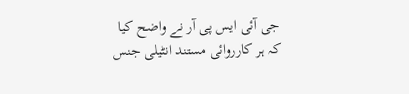جی آئی ایس پی آر نے واضح کیا کہ ہر کارروائی مستند انٹیلی جنس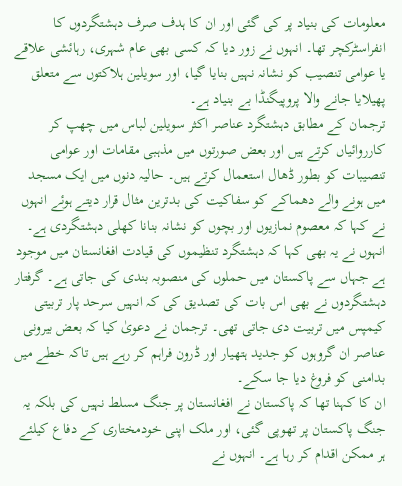معلومات کی بنیاد پر کی گئی اور ان کا ہدف صرف دہشتگردوں کا انفراسٹرکچر تھا۔ انہوں نے زور دیا کہ کسی بھی عام شہری، رہائشی علاقے یا عوامی تنصیب کو نشانہ نہیں بنایا گیا، اور سویلین ہلاکتوں سے متعلق پھیلایا جانے والا پروپیگنڈا بے بنیاد ہے۔
ترجمان کے مطابق دہشتگرد عناصر اکثر سویلین لباس میں چھپ کر کارروائیاں کرتے ہیں اور بعض صورتوں میں مذہبی مقامات اور عوامی تنصیبات کو بطور ڈھال استعمال کرتے ہیں۔ حالیہ دنوں میں ایک مسجد میں ہونے والے دھماکے کو سفاکیت کی بدترین مثال قرار دیتے ہوئے انہوں نے کہا کہ معصوم نمازیوں اور بچوں کو نشانہ بنانا کھلی دہشتگردی ہے۔
انہوں نے یہ بھی کہا کہ دہشتگرد تنظیموں کی قیادت افغانستان میں موجود ہے جہاں سے پاکستان میں حملوں کی منصوبہ بندی کی جاتی ہے۔ گرفتار دہشتگردوں نے بھی اس بات کی تصدیق کی کہ انہیں سرحد پار تربیتی کیمپس میں تربیت دی جاتی تھی۔ ترجمان نے دعویٰ کیا کہ بعض بیرونی عناصر ان گروہوں کو جدید ہتھیار اور ڈرون فراہم کر رہے ہیں تاکہ خطے میں بدامنی کو فروغ دیا جا سکے۔
ان کا کہنا تھا کہ پاکستان نے افغانستان پر جنگ مسلط نہیں کی بلکہ یہ جنگ پاکستان پر تھوپی گئی، اور ملک اپنی خودمختاری کے دفاع کیلئے ہر ممکن اقدام کر رہا ہے۔ انہوں نے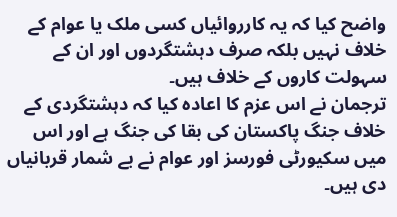واضح کیا کہ یہ کارروائیاں کسی ملک یا عوام کے خلاف نہیں بلکہ صرف دہشتگردوں اور ان کے سہولت کاروں کے خلاف ہیں۔
ترجمان نے اس عزم کا اعادہ کیا کہ دہشتگردی کے خلاف جنگ پاکستان کی بقا کی جنگ ہے اور اس میں سکیورٹی فورسز اور عوام نے بے شمار قربانیاں دی ہیں۔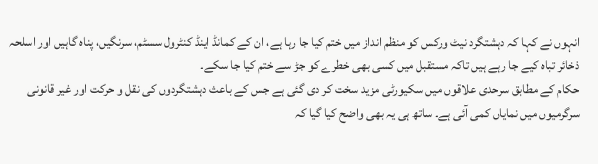انہوں نے کہا کہ دہشتگرد نیٹ ورکس کو منظم انداز میں ختم کیا جا رہا ہے، ان کے کمانڈ اینڈ کنٹرول سسٹم، سرنگیں، پناہ گاہیں اور اسلحہ ذخائر تباہ کیے جا رہے ہیں تاکہ مستقبل میں کسی بھی خطرے کو جڑ سے ختم کیا جا سکے۔
حکام کے مطابق سرحدی علاقوں میں سکیورٹی مزید سخت کر دی گئی ہے جس کے باعث دہشتگردوں کی نقل و حرکت اور غیر قانونی سرگرمیوں میں نمایاں کمی آئی ہے۔ ساتھ ہی یہ بھی واضح کیا گیا کہ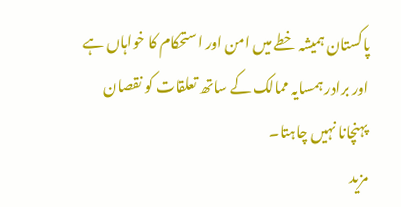پاکستان ہمیشہ خطے میں امن اور استحکام کا خواہاں ہے اور برادر ہمسایہ ممالک کے ساتھ تعلقات کو نقصان پہنچانا نہیں چاہتا۔
مزید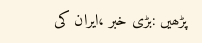پڑھیں :بڑی خبر ،ایران کی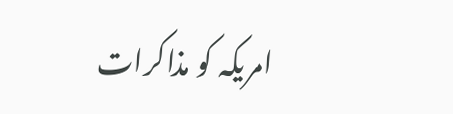امریکہ کو مذاکرات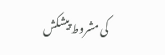کی مشروط پیشکش